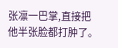张凛一巴掌,直接把他半张脸都打肿了。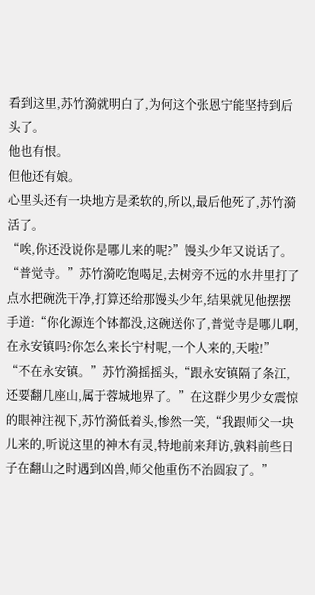看到这里,苏竹漪就明白了,为何这个张恩宁能坚持到后头了。
他也有恨。
但他还有娘。
心里头还有一块地方是柔软的,所以,最后他死了,苏竹漪活了。
“唉,你还没说你是哪儿来的呢?”馒头少年又说话了。
“普觉寺。”苏竹漪吃饱喝足,去树旁不远的水井里打了点水把碗洗干净,打算还给那馒头少年,结果就见他摆摆手道:“你化源连个钵都没,这碗送你了,普觉寺是哪儿啊,在永安镇吗?你怎么来长宁村呢,一个人来的,天啦!”
“不在永安镇。”苏竹漪摇摇头,“跟永安镇隔了条江,还要翻几座山,属于蓉城地界了。”在这群少男少女震惊的眼神注视下,苏竹漪低着头,惨然一笑,“我跟师父一块儿来的,听说这里的神木有灵,特地前来拜访,孰料前些日子在翻山之时遇到凶兽,师父他重伤不治圆寂了。”